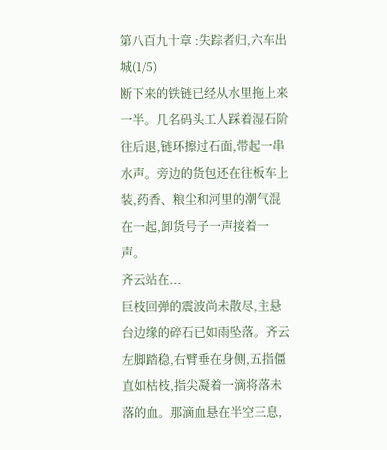第八百九十章 :失踪者归,六车出城(1/5)
断下来的铁链已经从水里拖上来一半。几名码头工人踩着湿石阶往后退,链环擦过石面,带起一串水声。旁边的货包还在往板车上装,药香、粮尘和河里的潮气混在一起,卸货号子一声接着一声。
齐云站在...
巨枝回弹的震波尚未散尽,主悬台边缘的碎石已如雨坠落。齐云左脚踏稳,右臂垂在身侧,五指僵直如枯枝,指尖凝着一滴将落未落的血。那滴血悬在半空三息,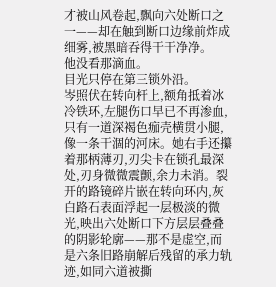才被山风卷起,飘向六处断口之一——却在触到断口边缘前炸成细雾,被黑暗吞得干干净净。
他没看那滴血。
目光只停在第三锁外沿。
岑照伏在转向杆上,额角抵着冰冷铁环,左腿伤口早已不再渗血,只有一道深褐色痂壳横贯小腿,像一条干涸的河床。她右手还攥着那柄薄刃,刃尖卡在锁孔最深处,刃身微微震颤,余力未消。裂开的路镜碎片嵌在转向环内,灰白路石表面浮起一层极淡的微光,映出六处断口下方层层叠叠的阴影轮廓——那不是虚空,而是六条旧路崩解后残留的承力轨迹,如同六道被撕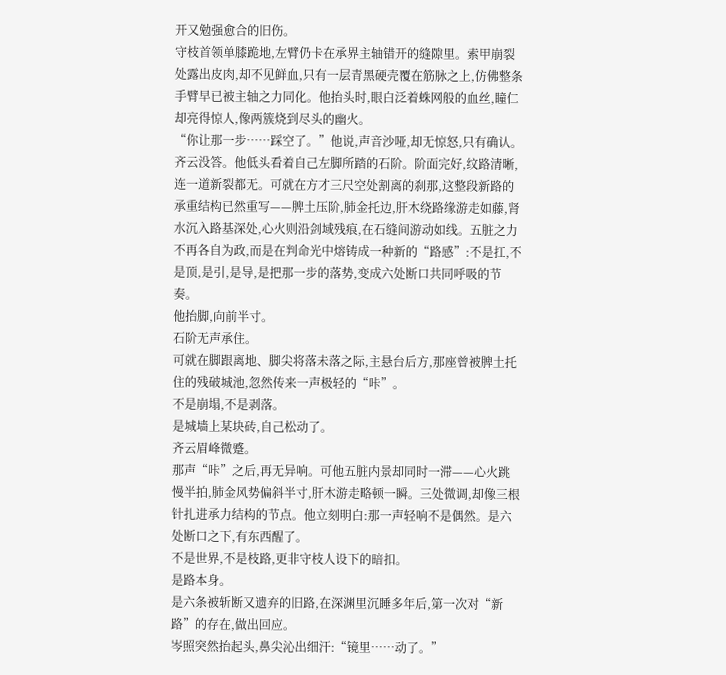开又勉强愈合的旧伤。
守枝首领单膝跪地,左臂仍卡在承界主轴错开的缝隙里。索甲崩裂处露出皮肉,却不见鲜血,只有一层青黑硬壳覆在筋脉之上,仿佛整条手臂早已被主轴之力同化。他抬头时,眼白泛着蛛网般的血丝,瞳仁却亮得惊人,像两簇烧到尽头的幽火。
“你让那一步……踩空了。”他说,声音沙哑,却无惊怒,只有确认。
齐云没答。他低头看着自己左脚所踏的石阶。阶面完好,纹路清晰,连一道新裂都无。可就在方才三尺空处割离的刹那,这整段新路的承重结构已然重写——脾土压阶,肺金托边,肝木绕路缘游走如藤,肾水沉入路基深处,心火则沿剑域残痕,在石缝间游动如线。五脏之力不再各自为政,而是在判命光中熔铸成一种新的“路感”:不是扛,不是顶,是引,是导,是把那一步的落势,变成六处断口共同呼吸的节奏。
他抬脚,向前半寸。
石阶无声承住。
可就在脚跟离地、脚尖将落未落之际,主悬台后方,那座曾被脾土托住的残破城池,忽然传来一声极轻的“咔”。
不是崩塌,不是剥落。
是城墙上某块砖,自己松动了。
齐云眉峰微蹙。
那声“咔”之后,再无异响。可他五脏内景却同时一滞——心火跳慢半拍,肺金风势偏斜半寸,肝木游走略顿一瞬。三处微调,却像三根针扎进承力结构的节点。他立刻明白:那一声轻响不是偶然。是六处断口之下,有东西醒了。
不是世界,不是枝路,更非守枝人设下的暗扣。
是路本身。
是六条被斩断又遗弃的旧路,在深渊里沉睡多年后,第一次对“新路”的存在,做出回应。
岑照突然抬起头,鼻尖沁出细汗:“镜里……动了。”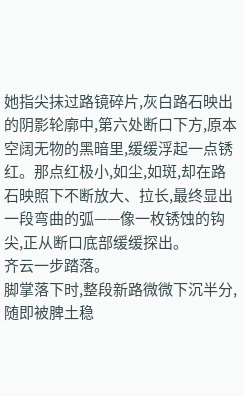她指尖抹过路镜碎片,灰白路石映出的阴影轮廓中,第六处断口下方,原本空阔无物的黑暗里,缓缓浮起一点锈红。那点红极小,如尘,如斑,却在路石映照下不断放大、拉长,最终显出一段弯曲的弧——像一枚锈蚀的钩尖,正从断口底部缓缓探出。
齐云一步踏落。
脚掌落下时,整段新路微微下沉半分,随即被脾土稳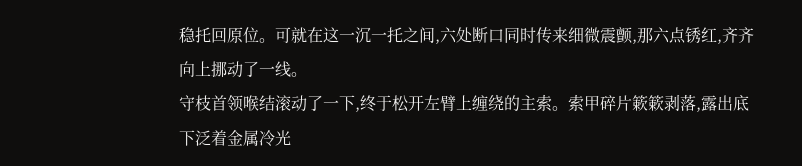稳托回原位。可就在这一沉一托之间,六处断口同时传来细微震颤,那六点锈红,齐齐向上挪动了一线。
守枝首领喉结滚动了一下,终于松开左臂上缠绕的主索。索甲碎片簌簌剥落,露出底下泛着金属冷光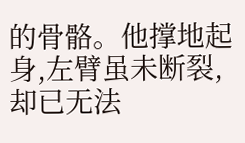的骨骼。他撑地起身,左臂虽未断裂,却已无法